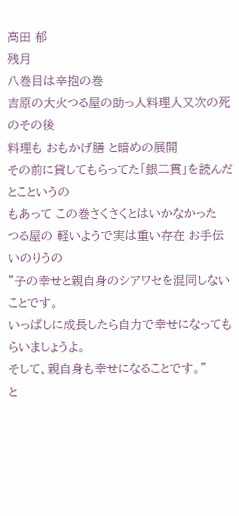高田 郁
残月
八巻目は辛抱の巻
吉原の大火つる屋の助っ人料理人又次の死のその後
料理も おもかげ膳 と暗めの展開
その前に貸してもらってた「銀二貫」を読んだとこというの
もあって この巻さくさくとはいかなかった
つる屋の 軽いようで実は重い存在 お手伝いのりうの
”子の幸せと親自身のシアワセを混同しないことです。
いっぱしに成長したら自力で幸せになってもらいましょうよ。
そして、親自身も幸せになることです。”
と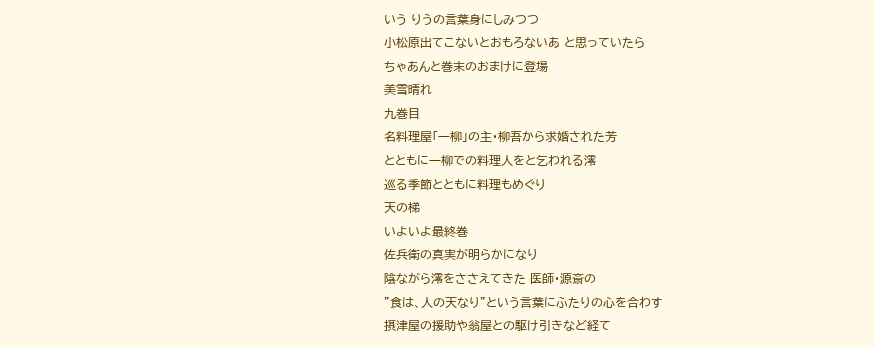いう りうの言葉身にしみつつ
小松原出てこないとおもろないあ と思っていたら
ちゃあんと巻末のおまけに登場
美雪晴れ
九巻目
名料理屋「一柳」の主・柳吾から求婚された芳
とともに一柳での料理人をと乞われる澪
巡る季節とともに料理もめぐり
天の梯
いよいよ最終巻
佐兵衛の真実が明らかになり
陰ながら澪をささえてきた 医師・源斎の
”食は、人の天なり”という言葉にふたりの心を合わす
摂津屋の援助や翁屋との駆け引きなど経て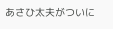あさひ太夫がついに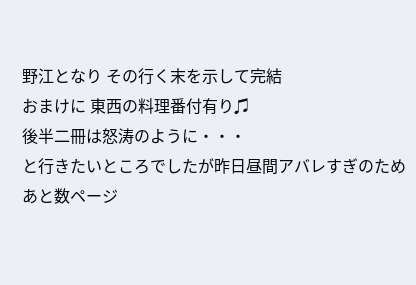野江となり その行く末を示して完結
おまけに 東西の料理番付有り♫
後半二冊は怒涛のように・・・
と行きたいところでしたが昨日昼間アバレすぎのため
あと数ページ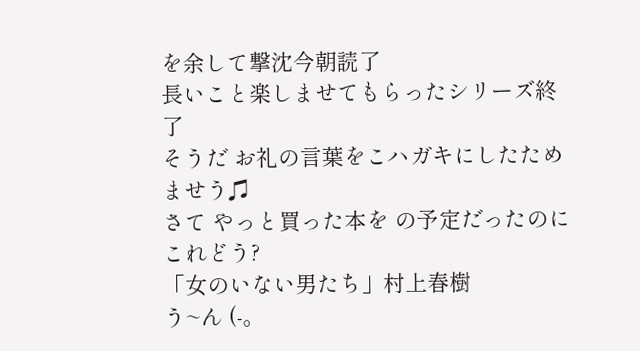を余して撃沈今朝読了
長いこと楽しませてもらったシリーズ終了
そうだ お礼の言葉をこハガキにしたためませう♫
さて やっと買った本を の予定だったのに これどう?
「女のいない男たち」村上春樹
う~ん (-。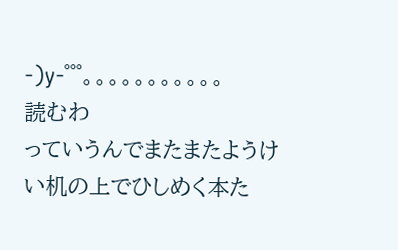-)y-゜゜゜。。。。。。。。。。。
読むわ
っていうんでまたまたようけい机の上でひしめく本た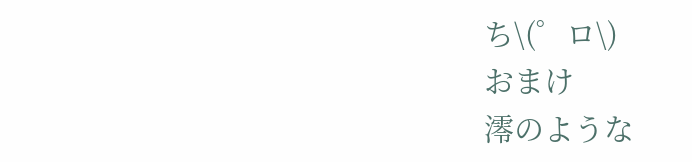ち\(゜ロ\)
おまけ
澪のような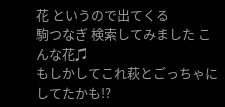花 というので出てくる
駒つなぎ 検索してみました こんな花♫
もしかしてこれ萩とごっちゃにしてたかも!?